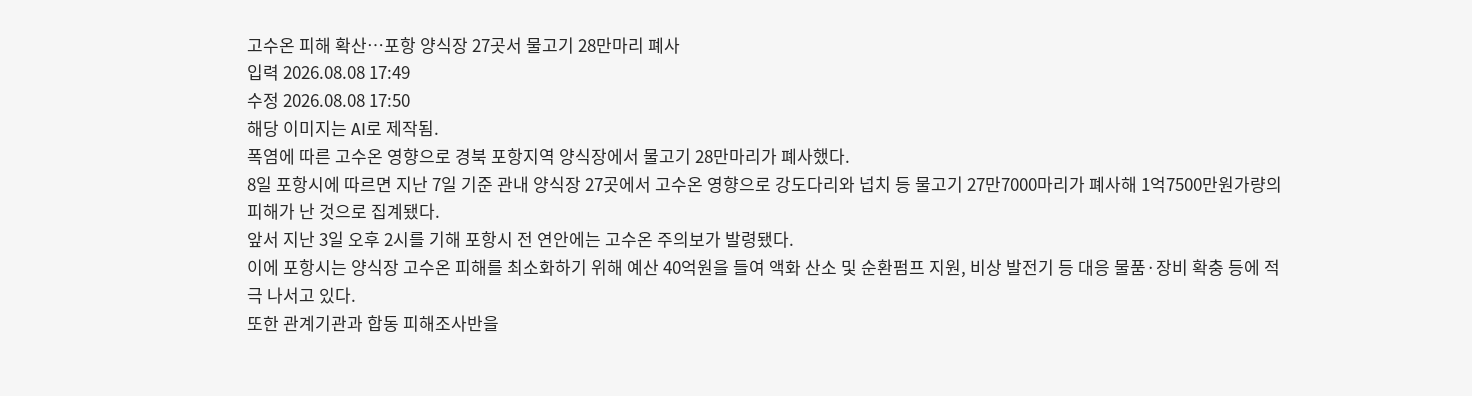고수온 피해 확산…포항 양식장 27곳서 물고기 28만마리 폐사
입력 2026.08.08 17:49
수정 2026.08.08 17:50
해당 이미지는 AI로 제작됨.
폭염에 따른 고수온 영향으로 경북 포항지역 양식장에서 물고기 28만마리가 폐사했다.
8일 포항시에 따르면 지난 7일 기준 관내 양식장 27곳에서 고수온 영향으로 강도다리와 넙치 등 물고기 27만7000마리가 폐사해 1억7500만원가량의 피해가 난 것으로 집계됐다.
앞서 지난 3일 오후 2시를 기해 포항시 전 연안에는 고수온 주의보가 발령됐다.
이에 포항시는 양식장 고수온 피해를 최소화하기 위해 예산 40억원을 들여 액화 산소 및 순환펌프 지원, 비상 발전기 등 대응 물품·장비 확충 등에 적극 나서고 있다.
또한 관계기관과 합동 피해조사반을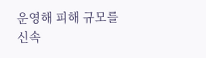운영해 피해 규모를 신속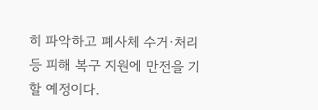히 파악하고 폐사체 수거·처리 등 피해 복구 지원에 만전을 기할 예정이다.